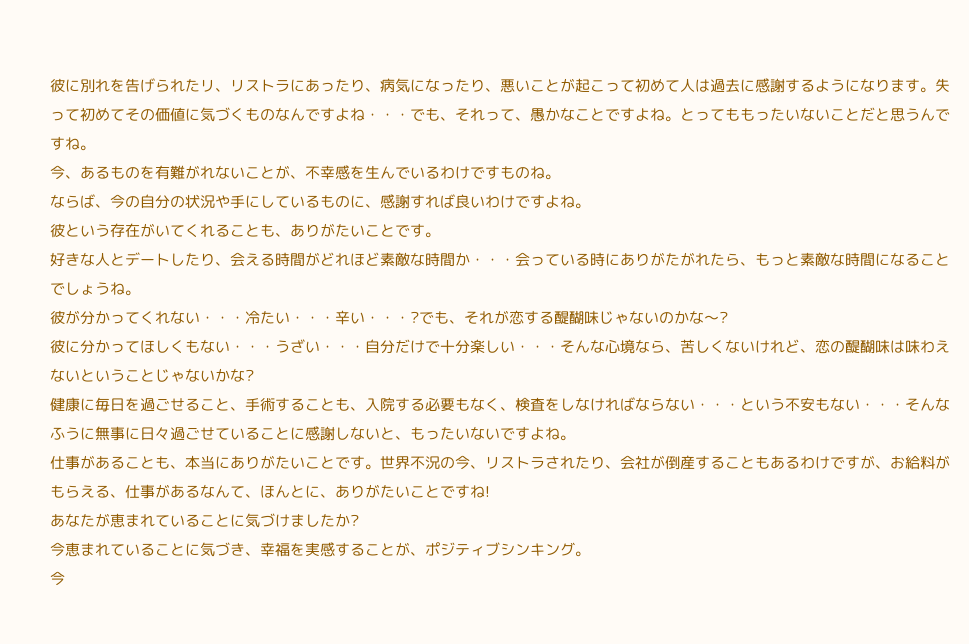彼に別れを告げられたリ、リストラにあったり、病気になったり、悪いことが起こって初めて人は過去に感謝するようになります。失って初めてその価値に気づくものなんですよね・・・でも、それって、愚かなことですよね。とってももったいないことだと思うんですね。
今、あるものを有難がれないことが、不幸感を生んでいるわけですものね。
ならば、今の自分の状況や手にしているものに、感謝すれば良いわけですよね。
彼という存在がいてくれることも、ありがたいことです。
好きな人とデートしたり、会える時間がどれほど素敵な時間か・・・会っている時にありがたがれたら、もっと素敵な時間になることでしょうね。
彼が分かってくれない・・・冷たい・・・辛い・・・?でも、それが恋する醍醐味じゃないのかな〜?
彼に分かってほしくもない・・・うざい・・・自分だけで十分楽しい・・・そんな心境なら、苦しくないけれど、恋の醍醐味は味わえないということじゃないかな?
健康に毎日を過ごせること、手術することも、入院する必要もなく、検査をしなければならない・・・という不安もない・・・そんなふうに無事に日々過ごせていることに感謝しないと、もったいないですよね。
仕事があることも、本当にありがたいことです。世界不況の今、リストラされたり、会社が倒産することもあるわけですが、お給料がもらえる、仕事があるなんて、ほんとに、ありがたいことですね!
あなたが恵まれていることに気づけましたか?
今恵まれていることに気づき、幸福を実感することが、ポジティブシンキング。
今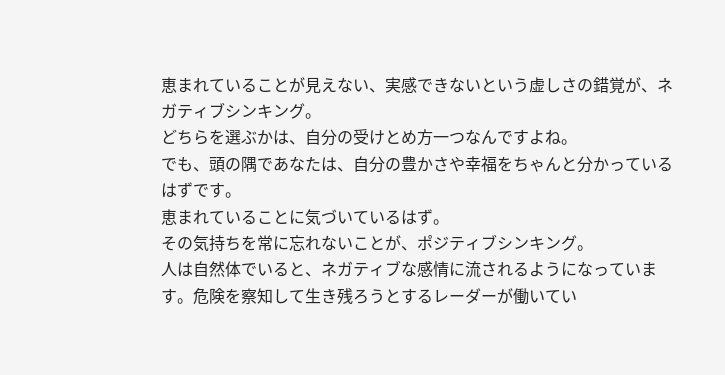恵まれていることが見えない、実感できないという虚しさの錯覚が、ネガティブシンキング。
どちらを選ぶかは、自分の受けとめ方一つなんですよね。
でも、頭の隅であなたは、自分の豊かさや幸福をちゃんと分かっているはずです。
恵まれていることに気づいているはず。
その気持ちを常に忘れないことが、ポジティブシンキング。
人は自然体でいると、ネガティブな感情に流されるようになっています。危険を察知して生き残ろうとするレーダーが働いてい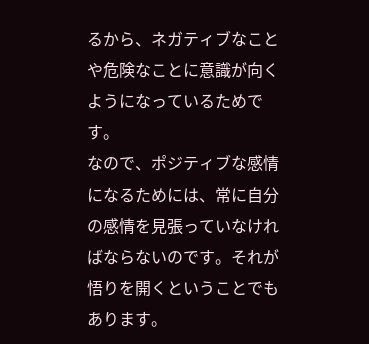るから、ネガティブなことや危険なことに意識が向くようになっているためです。
なので、ポジティブな感情になるためには、常に自分の感情を見張っていなければならないのです。それが悟りを開くということでもあります。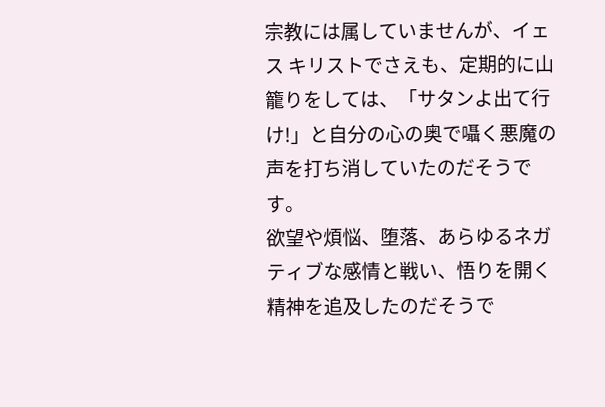宗教には属していませんが、イェス キリストでさえも、定期的に山籠りをしては、「サタンよ出て行け!」と自分の心の奥で囁く悪魔の声を打ち消していたのだそうです。
欲望や煩悩、堕落、あらゆるネガティブな感情と戦い、悟りを開く精神を追及したのだそうで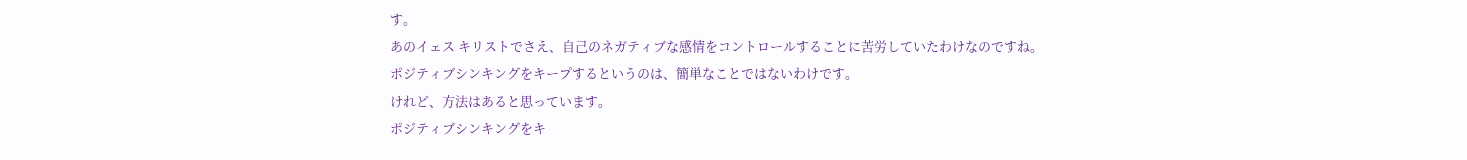す。
あのイェス キリストでさえ、自己のネガティブな感情をコントロールすることに苦労していたわけなのですね。
ポジティブシンキングをキープするというのは、簡単なことではないわけです。
けれど、方法はあると思っています。
ポジティブシンキングをキ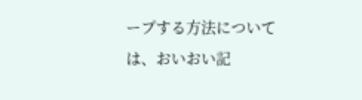ープする方法については、おいおい記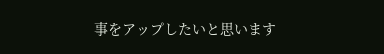事をアップしたいと思います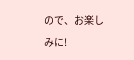ので、お楽しみに!